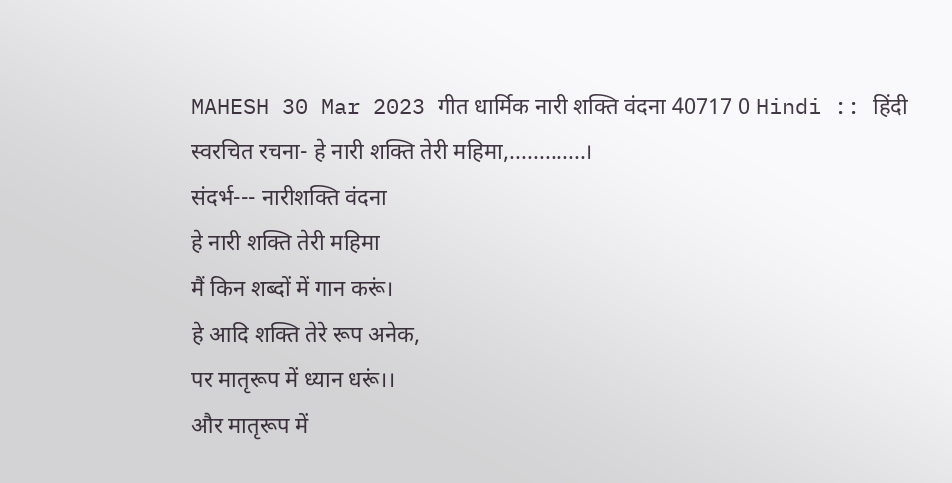MAHESH 30 Mar 2023 गीत धार्मिक नारी शक्ति वंदना 40717 0 Hindi :: हिंदी
स्वरचित रचना- हे नारी शक्ति तेरी महिमा,.............।
संदर्भ--- नारीशक्ति वंदना
हे नारी शक्ति तेरी महिमा
मैं किन शब्दों में गान करूं।
हे आदि शक्ति तेरे रूप अनेक,
पर मातृरूप में ध्यान धरूं।।
और मातृरूप में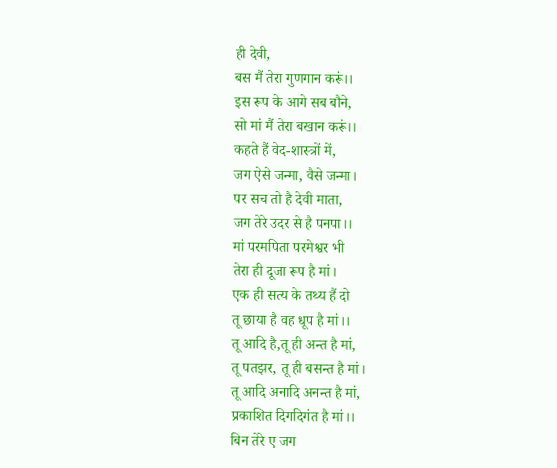ही देवी,
बस मैं तेरा गुणगान करूं।।
इस रूप के आगे सब बौने,
सो मां मैं तेरा बखान करूं।।
कहते हैं वेद-शास्त्रों में,
जग ऐसे जन्मा, वैसे जन्मा।
पर सच तो है देवी माता,
जग तेरे उदर से है पनपा।।
मां परमपिता परमेश्वर भी
तेरा ही दूजा रूप है मां।
एक ही सत्य के तथ्य हैं दो
तू छाया है वह धूप है मां।।
तू आदि है,तू ही अन्त है मां,
तू पतझर, तू ही बसन्त है मां।
तू आदि अनादि अनन्त है मां,
प्रकाशित दिगदिगंत है मां।।
बिन तेरे ए जग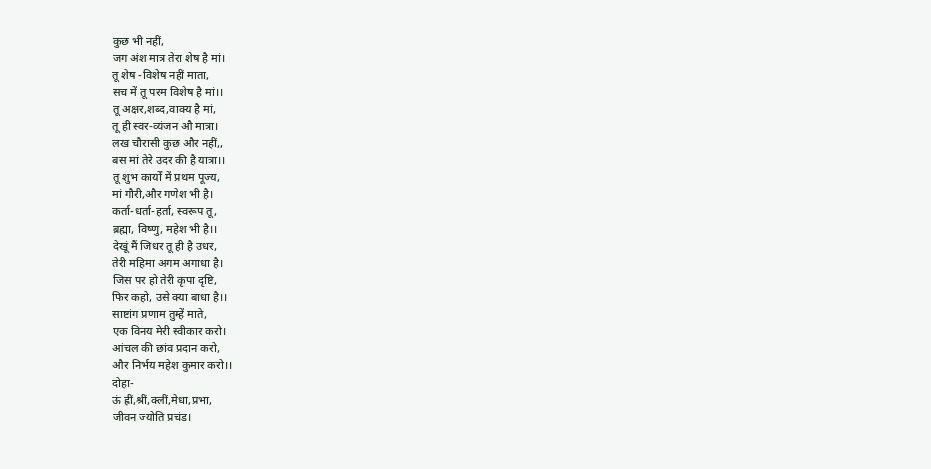कुछ भी नहीं,
जग अंश मात्र तेरा शेष है मां।
तू शेष -विशेष नहीं माता,
सच में तू परम विशेष है मां।।
तू अक्षर,शब्द,वाक्य है मां,
तू ही स्वर-व्यंजन औ मात्रा।
लख चौरासी कुछ और नहीं,,
बस मां तेरे उदर की है यात्रा।।
तू शुभ कार्यों में प्रथम पूज्य,
मां गौरी,और गणेश भी है।
कर्ता-धर्ता-हर्ता, स्वरूप तू,
ब्रह्मा, विष्णु, महेश भी है।।
देखूं मैं जिधर तू ही है उधर,
तेरी महिमा अगम अगाधा है।
जिस पर हो तेरी कृपा दृष्टि,
फिर कहो, उसे क्या बाधा है।।
साष्टांग प्रणाम तुम्हें माते,
एक विनय मेरी स्वीकार करो।
आंचल की छांव प्रदान करो,
और निर्भय महेश कुमार करो।।
दोहा-
ऊं ह्रीं,श्रीं,क्लीं,मेधा,प्रभा,
जीवन ज्योति प्रचंड।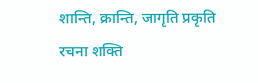शान्ति, क्रान्ति, जागृति प्रकृति
रचना शक्ति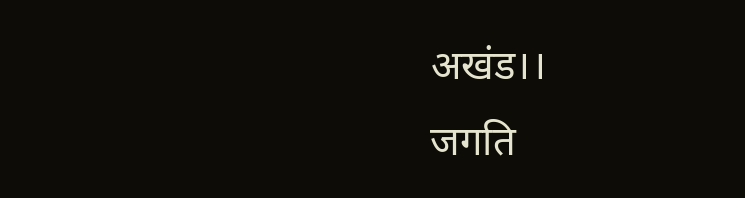अखंड।।
जगति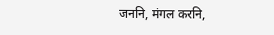जननि, मंगल करनि,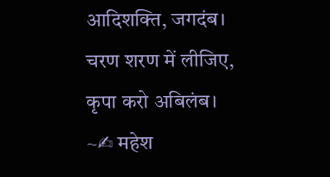आदिशक्ति, जगदंब।
चरण शरण में लीजिए,
कृपा करो अबिलंब।
~✍ महेश